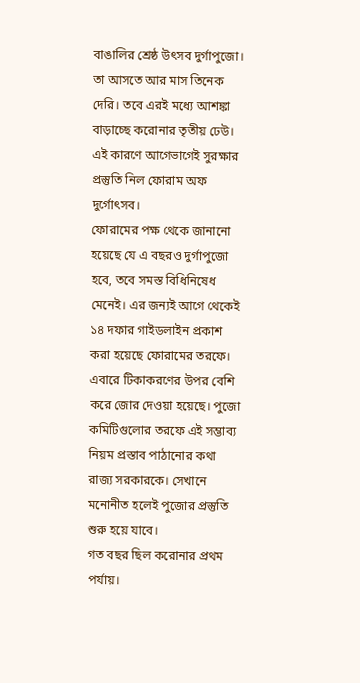বাঙালির শ্রেষ্ঠ উৎসব দুর্গাপুজো। তা আসতে আর মাস তিনেক দেরি। তবে এরই মধ্যে আশঙ্কা বাড়াচ্ছে করোনার তৃতীয় ঢেউ। এই কারণে আগেভাগেই সুরক্ষার প্রস্তুতি নিল ফোরাম অফ দুর্গোৎসব।
ফোরামের পক্ষ থেকে জানানো হয়েছে যে এ বছরও দুর্গাপুজো হবে, তবে সমস্ত বিধিনিষেধ মেনেই। এর জন্যই আগে থেকেই ১৪ দফার গাইডলাইন প্রকাশ করা হয়েছে ফোরামের তরফে। এবারে টিকাকরণের উপর বেশি করে জোর দেওয়া হয়েছে। পুজো কমিটিগুলোর তরফে এই সম্ভাব্য নিয়ম প্রস্তাব পাঠানোর কথা রাজ্য সরকারকে। সেখানে মনোনীত হলেই পুজোর প্রস্তুতি শুরু হয়ে যাবে।
গত বছর ছিল করোনার প্রথম পর্যায়।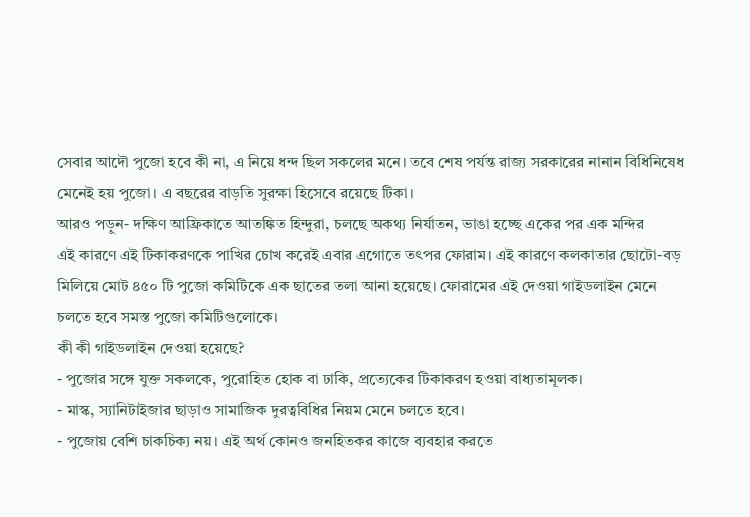সেবার আদৌ পুজো হবে কী না, এ নিয়ে ধন্দ ছিল সকলের মনে। তবে শেষ পর্যন্ত রাজ্য সরকারের নানান বিধিনিষেধ মেনেই হয় পুজো। এ বছরের বাড়তি সুরক্ষা হিসেবে রয়েছে টিকা।
আরও পড়ুন- দক্ষিণ আফ্রিকাতে আতঙ্কিত হিন্দুরা, চলছে অকথ্য নির্যাতন, ভাঙা হচ্ছে একের পর এক মন্দির
এই কারণে এই টিকাকরণকে পাখির চোখ করেই এবার এগোতে তৎপর ফোরাম। এই কারণে কলকাতার ছোটো-বড় মিলিয়ে মোট ৪৫০ টি পুজো কমিটিকে এক ছাতের তলা আনা হয়েছে। ফোরামের এই দেওয়া গাইডলাইন মেনে চলতে হবে সমস্ত পুজো কমিটিগুলোকে।
কী কী গাইডলাইন দেওয়া হয়েছে?
- পুজোর সঙ্গে যুক্ত সকলকে, পুরোহিত হোক বা ঢাকি, প্রত্যেকের টিকাকরণ হওয়া বাধ্যতামূলক।
- মাস্ক, স্যানিটাইজার ছাড়াও সামাজিক দুরত্ববিধির নিয়ম মেনে চলতে হবে।
- পুজোয় বেশি চাকচিক্য নয়। এই অর্থ কোনও জনহিতকর কাজে ব্যবহার করতে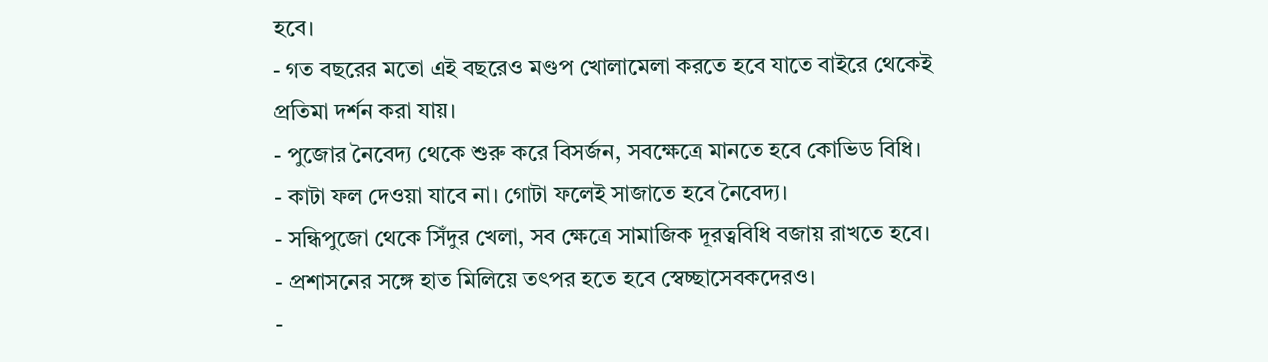হবে।
- গত বছরের মতো এই বছরেও মণ্ডপ খোলামেলা করতে হবে যাতে বাইরে থেকেই প্রতিমা দর্শন করা যায়।
- পুজোর নৈবেদ্য থেকে শুরু করে বিসর্জন, সবক্ষেত্রে মানতে হবে কোভিড বিধি।
- কাটা ফল দেওয়া যাবে না। গোটা ফলেই সাজাতে হবে নৈবেদ্য।
- সন্ধিপুজো থেকে সিঁদুর খেলা, সব ক্ষেত্রে সামাজিক দূরত্ববিধি বজায় রাখতে হবে।
- প্রশাসনের সঙ্গে হাত মিলিয়ে তৎপর হতে হবে স্বেচ্ছাসেবকদেরও।
-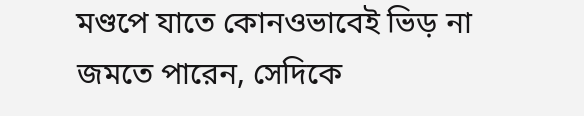মণ্ডপে যাতে কোনওভাবেই ভিড় না জমতে পারেন, সেদিকে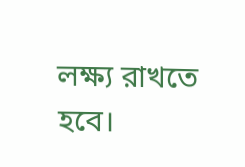লক্ষ্য রাখতে হবে।